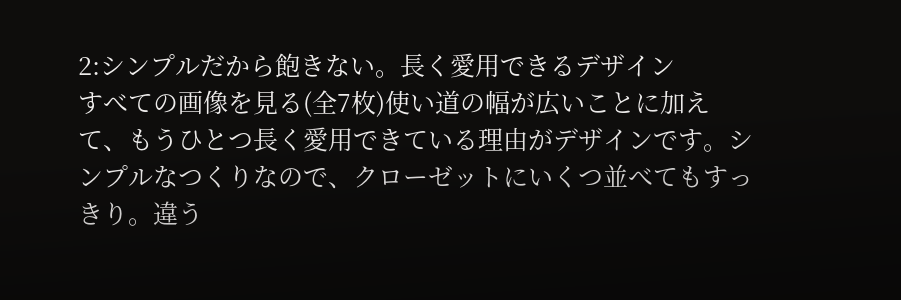2:シンプルだから飽きない。長く愛用できるデザイン
すべての画像を見る(全7枚)使い道の幅が広いことに加えて、もうひとつ長く愛用できている理由がデザインです。シンプルなつくりなので、クローゼットにいくつ並べてもすっきり。違う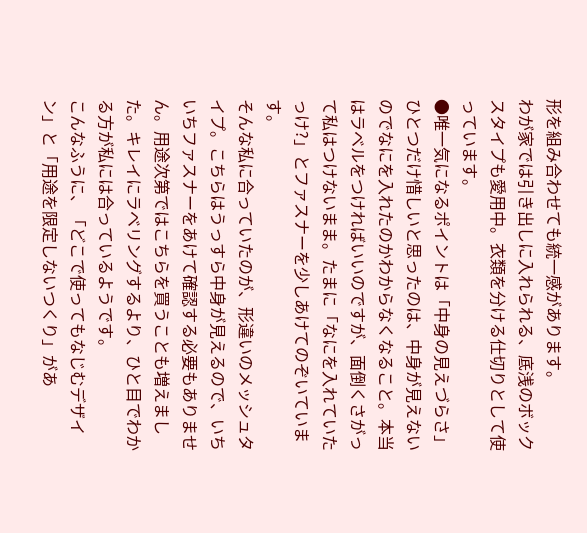形を組み合わせても統一感があります。
わが家では引き出しに入れられる、底浅のボックスタイプも愛用中。衣類を分ける仕切りとして使っています。
●唯一気になるポイントは「中身の見えづらさ」
ひとつだけ惜しいと思ったのは、中身が見えないのでなにを入れたのかわからなくなること。本当はラベルをつければいいのですが、面倒くさがって私はつけないまま。たまに「なにを入れていたっけ?」とファスナーを少しあけてのぞいています。
そんな私に合っていたのが、形違いのメッシュタイプ。こちらはうっすら中身が見えるので、いちいちファスナーをあけて確認する必要もありません。用途次第ではこちらを買うことも増えました。キレイにラベリングするより、ひと目でわかる方が私には合っているようです。
こんなふうに、「どこで使ってもなじむデザイン」と「用途を限定しないつくり」があ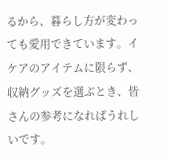るから、暮らし方が変わっても愛用できています。イケアのアイテムに限らず、収納グッズを選ぶとき、皆さんの参考になればうれしいです。